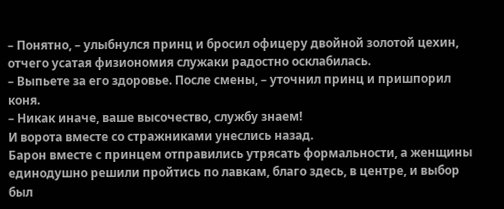– Понятно, – улыбнулся принц и бросил офицеру двойной золотой цехин, отчего усатая физиономия служаки радостно осклабилась.
– Выпьете за его здоровье. После смены, – уточнил принц и пришпорил коня.
– Никак иначе, ваше высочество, службу знаем!
И ворота вместе со стражниками унеслись назад.
Барон вместе с принцем отправились утрясать формальности, а женщины единодушно решили пройтись по лавкам, благо здесь, в центре, и выбор был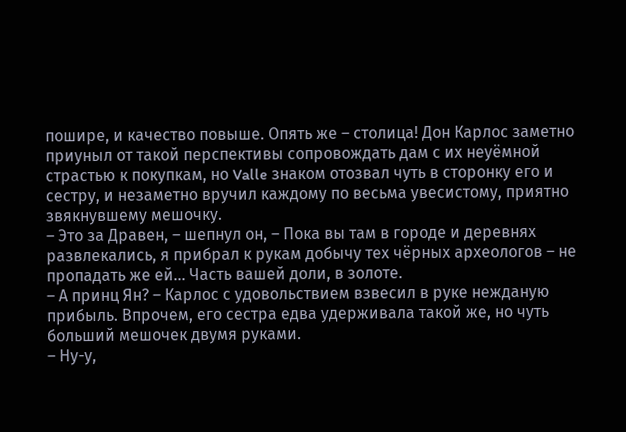пошире, и качество повыше. Опять же – столица! Дон Карлос заметно приуныл от такой перспективы сопровождать дам с их неуёмной страстью к покупкам, но Valle знаком отозвал чуть в сторонку его и сестру, и незаметно вручил каждому по весьма увесистому, приятно звякнувшему мешочку.
– Это за Дравен, – шепнул он, – Пока вы там в городе и деревнях развлекались, я прибрал к рукам добычу тех чёрных археологов – не пропадать же ей... Часть вашей доли, в золоте.
– А принц Ян? – Карлос с удовольствием взвесил в руке нежданую прибыль. Впрочем, его сестра едва удерживала такой же, но чуть больший мешочек двумя руками.
– Ну-у,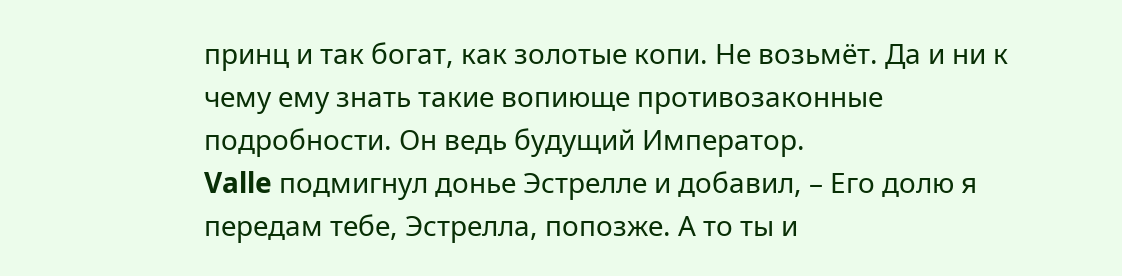принц и так богат, как золотые копи. Не возьмёт. Да и ни к чему ему знать такие вопиюще противозаконные подробности. Он ведь будущий Император.
Valle подмигнул донье Эстрелле и добавил, – Его долю я передам тебе, Эстрелла, попозже. А то ты и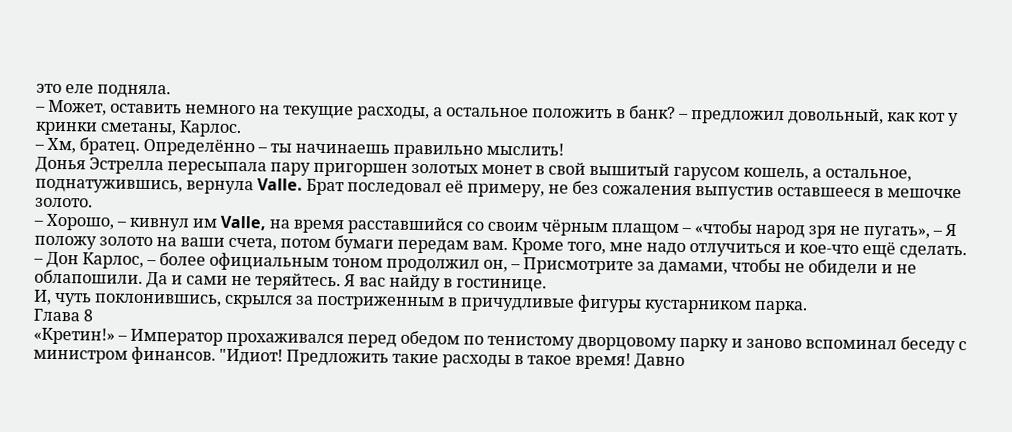это еле подняла.
– Может, оставить немного на текущие расходы, а остальное положить в банк? – предложил довольный, как кот у кринки сметаны, Карлос.
– Хм, братец. Определённо – ты начинаешь правильно мыслить!
Донья Эстрелла пересыпала пару пригоршен золотых монет в свой вышитый гарусом кошель, а остальное, поднатужившись, вернула Valle. Брат последовал её примеру, не без сожаления выпустив оставшееся в мешочке золото.
– Хорошо, – кивнул им Valle, на время расставшийся со своим чёрным плащом – «чтобы народ зря не пугать», – Я положу золото на ваши счета, потом бумаги передам вам. Кроме того, мне надо отлучиться и кое-что ещё сделать.
– Дон Карлос, – более официальным тоном продолжил он, – Присмотрите за дамами, чтобы не обидели и не облапошили. Да и сами не теряйтесь. Я вас найду в гостинице.
И, чуть поклонившись, скрылся за постриженным в причудливые фигуры кустарником парка.
Глава 8
«Кретин!» – Император прохаживался перед обедом по тенистому дворцовому парку и заново вспоминал беседу с министром финансов. "Идиот! Предложить такие расходы в такое время! Давно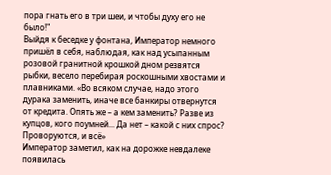пора гнать его в три шеи, и чтобы духу его не было!"
Выйдя к беседке у фонтана, Император немного пришёл в себя, наблюдая, как над усыпанным розовой гранитной крошкой дном резвятся рыбки, весело перебирая роскошными хвостами и плавниками. «Во всяком случае, надо этого дурака заменить, иначе все банкиры отвернутся от кредита. Опять же – а кем заменить? Разве из купцов, кого поумней... Да нет – какой с них спрос? Проворуются, и всё»
Император заметил, как на дорожке невдалеке появилась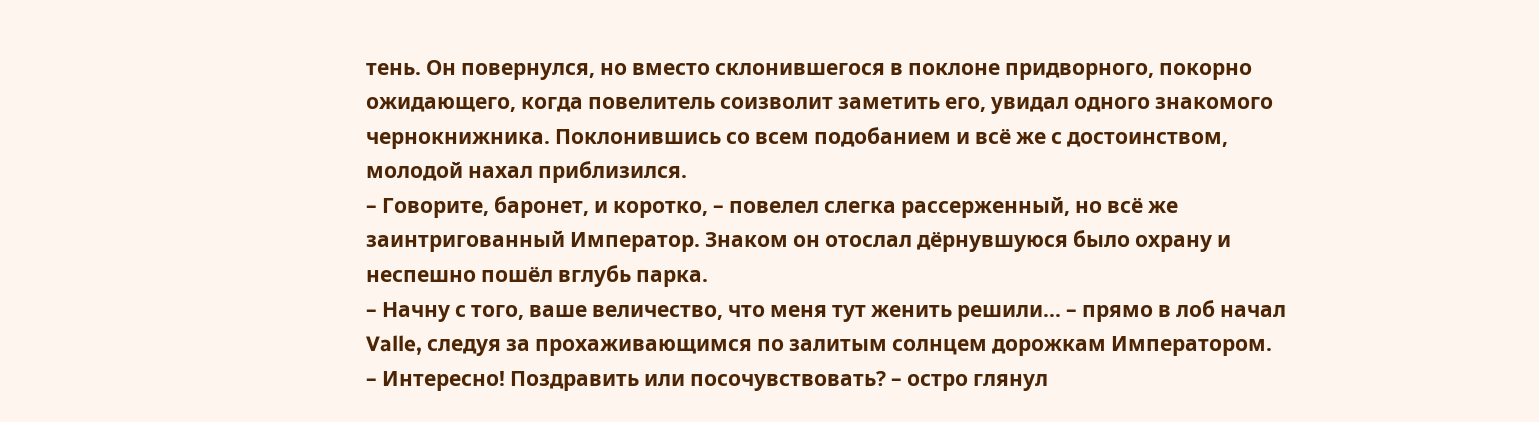тень. Он повернулся, но вместо склонившегося в поклоне придворного, покорно ожидающего, когда повелитель соизволит заметить его, увидал одного знакомого чернокнижника. Поклонившись со всем подобанием и всё же с достоинством, молодой нахал приблизился.
– Говорите, баронет, и коротко, – повелел слегка рассерженный, но всё же заинтригованный Император. Знаком он отослал дёрнувшуюся было охрану и неспешно пошёл вглубь парка.
– Начну с того, ваше величество, что меня тут женить решили... – прямо в лоб начал Valle, следуя за прохаживающимся по залитым солнцем дорожкам Императором.
– Интересно! Поздравить или посочувствовать? – остро глянул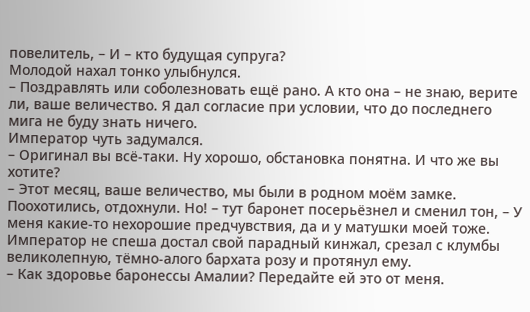повелитель, – И – кто будущая супруга?
Молодой нахал тонко улыбнулся.
– Поздравлять или соболезновать ещё рано. А кто она – не знаю, верите ли, ваше величество. Я дал согласие при условии, что до последнего мига не буду знать ничего.
Император чуть задумался.
– Оригинал вы всё-таки. Ну хорошо, обстановка понятна. И что же вы хотите?
– Этот месяц, ваше величество, мы были в родном моём замке. Поохотились, отдохнули. Но! – тут баронет посерьёзнел и сменил тон, – У меня какие-то нехорошие предчувствия, да и у матушки моей тоже.
Император не спеша достал свой парадный кинжал, срезал с клумбы великолепную, тёмно-алого бархата розу и протянул ему.
– Как здоровье баронессы Амалии? Передайте ей это от меня.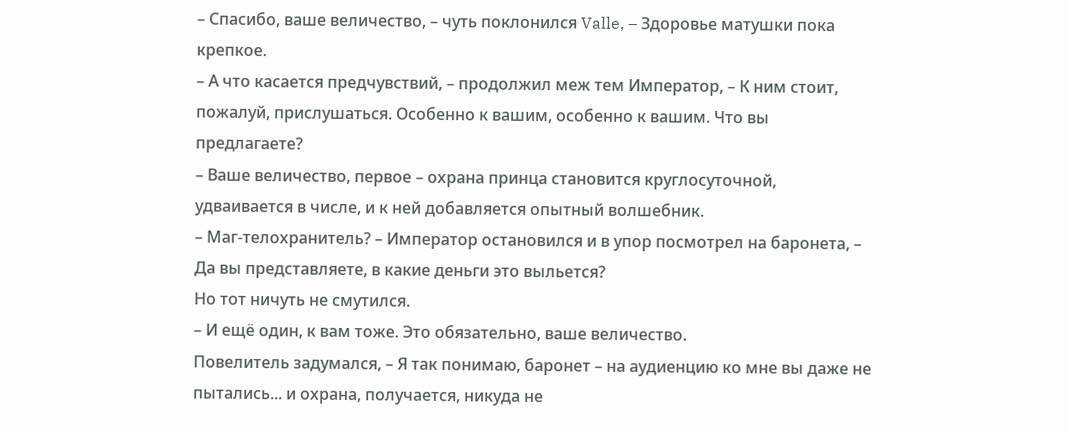– Спасибо, ваше величество, – чуть поклонился Valle, – Здоровье матушки пока крепкое.
– А что касается предчувствий, – продолжил меж тем Император, – К ним стоит, пожалуй, прислушаться. Особенно к вашим, особенно к вашим. Что вы предлагаете?
– Ваше величество, первое – охрана принца становится круглосуточной, удваивается в числе, и к ней добавляется опытный волшебник.
– Маг-телохранитель? – Император остановился и в упор посмотрел на баронета, – Да вы представляете, в какие деньги это выльется?
Но тот ничуть не смутился.
– И ещё один, к вам тоже. Это обязательно, ваше величество.
Повелитель задумался, – Я так понимаю, баронет – на аудиенцию ко мне вы даже не пытались... и охрана, получается, никуда не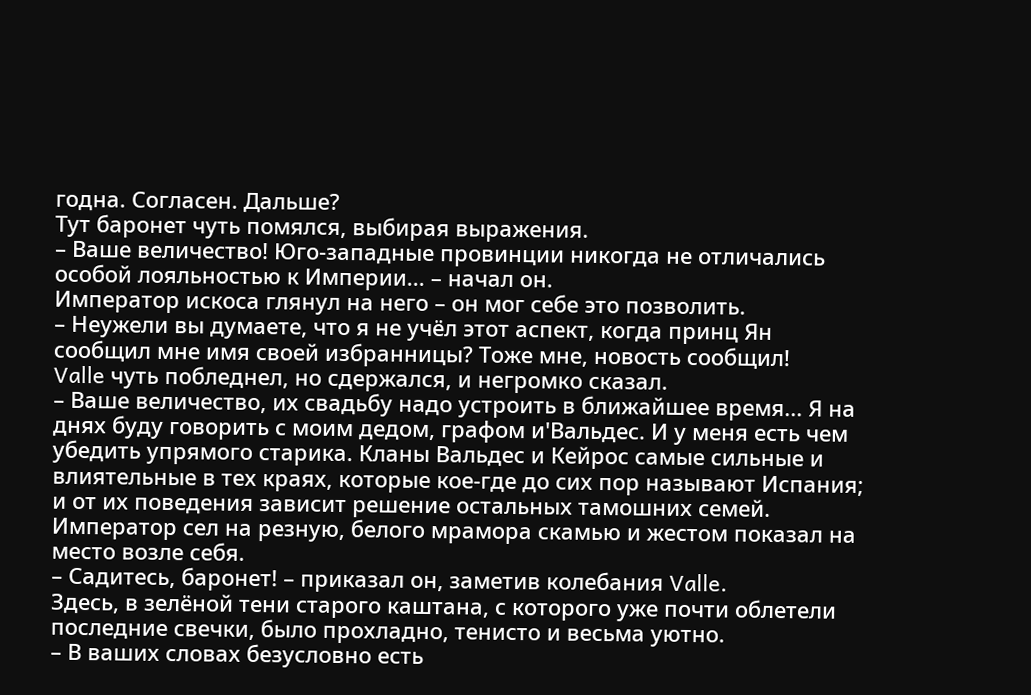годна. Согласен. Дальше?
Тут баронет чуть помялся, выбирая выражения.
– Ваше величество! Юго-западные провинции никогда не отличались особой лояльностью к Империи... – начал он.
Император искоса глянул на него – он мог себе это позволить.
– Неужели вы думаете, что я не учёл этот аспект, когда принц Ян сообщил мне имя своей избранницы? Тоже мне, новость сообщил!
Valle чуть побледнел, но сдержался, и негромко сказал.
– Ваше величество, их свадьбу надо устроить в ближайшее время... Я на днях буду говорить с моим дедом, графом и'Вальдес. И у меня есть чем убедить упрямого старика. Кланы Вальдес и Кейрос самые сильные и влиятельные в тех краях, которые кое-где до сих пор называют Испания; и от их поведения зависит решение остальных тамошних семей.
Император сел на резную, белого мрамора скамью и жестом показал на место возле себя.
– Садитесь, баронет! – приказал он, заметив колебания Valle.
Здесь, в зелёной тени старого каштана, с которого уже почти облетели последние свечки, было прохладно, тенисто и весьма уютно.
– В ваших словах безусловно есть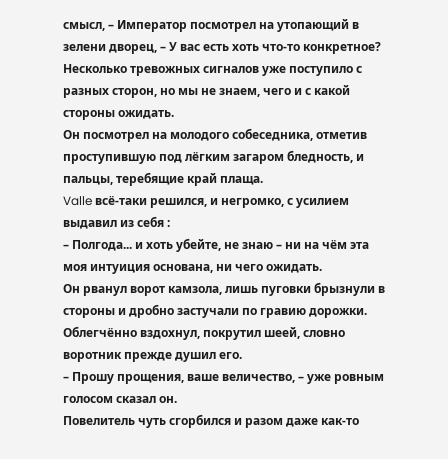смысл, – Император посмотрел на утопающий в зелени дворец, – У вас есть хоть что-то конкретное? Несколько тревожных сигналов уже поступило с разных сторон, но мы не знаем, чего и с какой стороны ожидать.
Он посмотрел на молодого собеседника, отметив проступившую под лёгким загаром бледность, и пальцы, теребящие край плаща.
Valle всё-таки решился, и негромко, с усилием выдавил из себя :
– Полгода... и хоть убейте, не знаю – ни на чём эта моя интуиция основана, ни чего ожидать.
Он рванул ворот камзола, лишь пуговки брызнули в стороны и дробно застучали по гравию дорожки. Облегчённо вздохнул, покрутил шеей, словно воротник прежде душил его.
– Прошу прощения, ваше величество, – уже ровным голосом сказал он.
Повелитель чуть сгорбился и разом даже как-то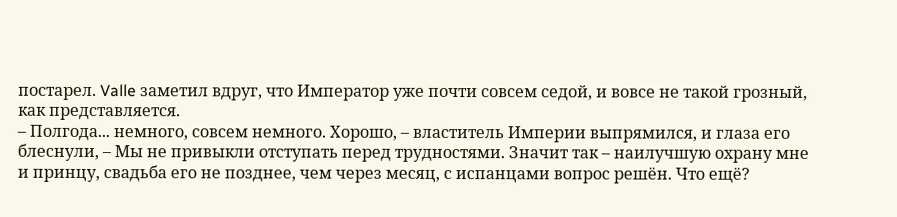постарел. Valle заметил вдруг, что Император уже почти совсем седой, и вовсе не такой грозный, как представляется.
– Полгода... немного, совсем немного. Хорошо, – властитель Империи выпрямился, и глаза его блеснули, – Мы не привыкли отступать перед трудностями. Значит так – наилучшую охрану мне и принцу, свадьба его не позднее, чем через месяц, с испанцами вопрос решён. Что ещё?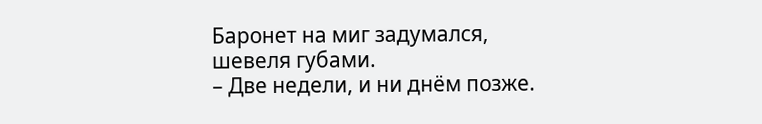Баронет на миг задумался, шевеля губами.
– Две недели, и ни днём позже.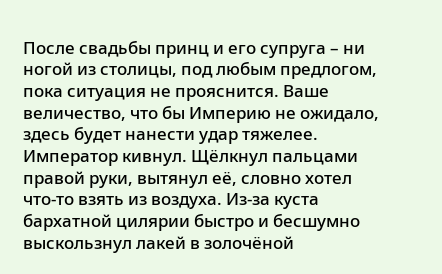После свадьбы принц и его супруга – ни ногой из столицы, под любым предлогом, пока ситуация не прояснится. Ваше величество, что бы Империю не ожидало, здесь будет нанести удар тяжелее.
Император кивнул. Щёлкнул пальцами правой руки, вытянул её, словно хотел что-то взять из воздуха. Из-за куста бархатной цилярии быстро и бесшумно выскользнул лакей в золочёной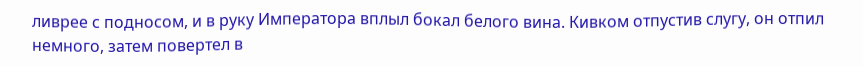ливрее с подносом, и в руку Императора вплыл бокал белого вина. Кивком отпустив слугу, он отпил немного, затем повертел в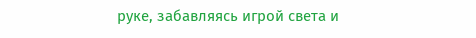руке, забавляясь игрой света и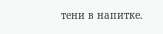тени в напитке.